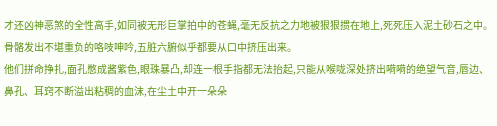才还凶神恶煞的全性高手,如同被无形巨掌拍中的苍蝇,毫无反抗之力地被狠狠掼在地上,死死压入泥土砂石之中。
骨骼发出不堪重负的咯吱呻吟,五脏六腑似乎都要从口中挤压出来。
他们拼命挣扎,面孔憋成酱紫色,眼珠暴凸,却连一根手指都无法抬起,只能从喉咙深处挤出嗬嗬的绝望气音,唇边、鼻孔、耳窍不断溢出粘稠的血沫,在尘土中开一朵朵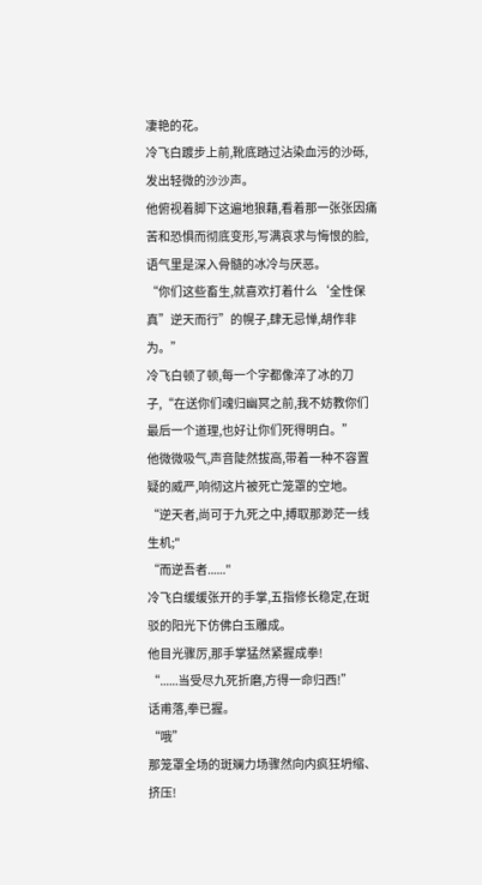凄艳的花。
冷飞白踱步上前,靴底踏过沾染血污的沙砾,发出轻微的沙沙声。
他俯视着脚下这遍地狼藉,看着那一张张因痛苦和恐惧而彻底变形,写满哀求与悔恨的脸,语气里是深入骨髓的冰冷与厌恶。
“你们这些畜生,就喜欢打着什么‘全性保真”逆天而行”的幌子,肆无忌惮,胡作非为。”
冷飞白顿了顿,每一个字都像淬了冰的刀子,“在送你们魂归幽冥之前,我不妨教你们最后一个道理,也好让你们死得明白。”
他微微吸气,声音陡然拔高,带着一种不容置疑的威严,响彻这片被死亡笼罩的空地。
“逆天者,尚可于九死之中,搏取那渺茫一线生机;"
“而逆吾者......"
冷飞白缓缓张开的手掌,五指修长稳定,在斑驳的阳光下仿佛白玉雕成。
他目光骤厉,那手掌猛然紧握成拳!
“......当受尽九死折磨,方得一命归西!”
话甫落,拳已握。
“哦”
那笼罩全场的斑斓力场骤然向内疯狂坍缩、挤压!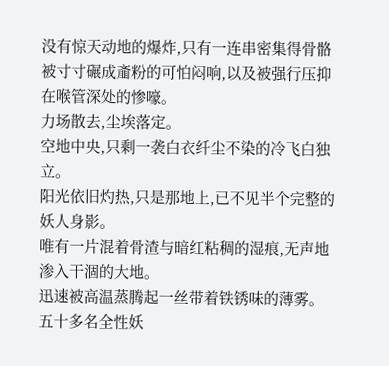没有惊天动地的爆炸,只有一连串密集得骨骼被寸寸碾成齑粉的可怕闷响,以及被强行压抑在喉管深处的惨嚎。
力场散去,尘埃落定。
空地中央,只剩一袭白衣纤尘不染的冷飞白独立。
阳光依旧灼热,只是那地上,已不见半个完整的妖人身影。
唯有一片混着骨渣与暗红粘稠的湿痕,无声地渗入干涸的大地。
迅速被高温蒸腾起一丝带着铁锈味的薄雾。
五十多名全性妖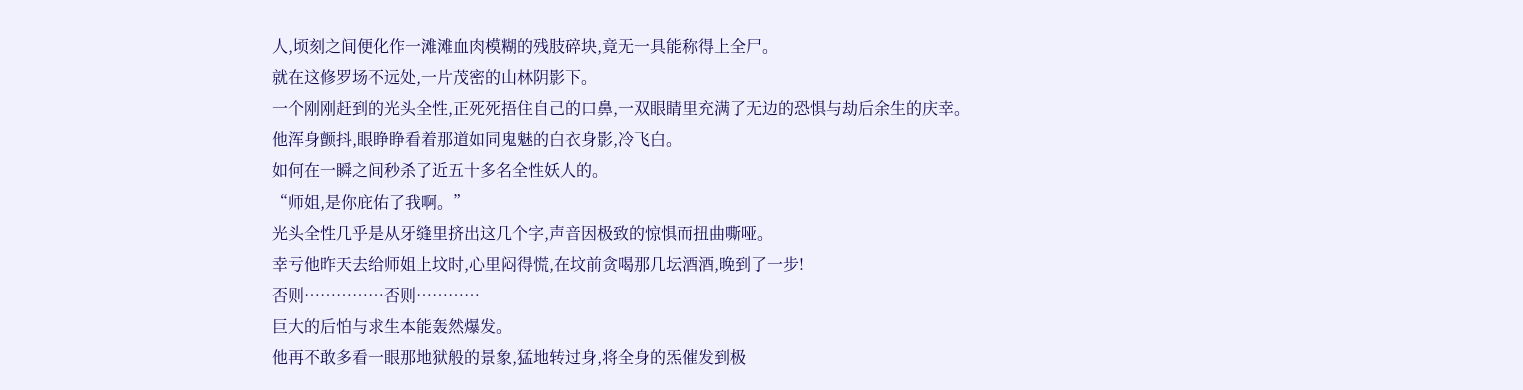人,顷刻之间便化作一滩滩血肉模糊的残肢碎块,竟无一具能称得上全尸。
就在这修罗场不远处,一片茂密的山林阴影下。
一个刚刚赶到的光头全性,正死死捂住自己的口鼻,一双眼睛里充满了无边的恐惧与劫后余生的庆幸。
他浑身颤抖,眼睁睁看着那道如同鬼魅的白衣身影,冷飞白。
如何在一瞬之间秒杀了近五十多名全性妖人的。
“师姐,是你庇佑了我啊。”
光头全性几乎是从牙缝里挤出这几个字,声音因极致的惊惧而扭曲嘶哑。
幸亏他昨天去给师姐上坟时,心里闷得慌,在坟前贪喝那几坛酒酒,晚到了一步!
否则……………否则…………
巨大的后怕与求生本能轰然爆发。
他再不敢多看一眼那地狱般的景象,猛地转过身,将全身的炁催发到极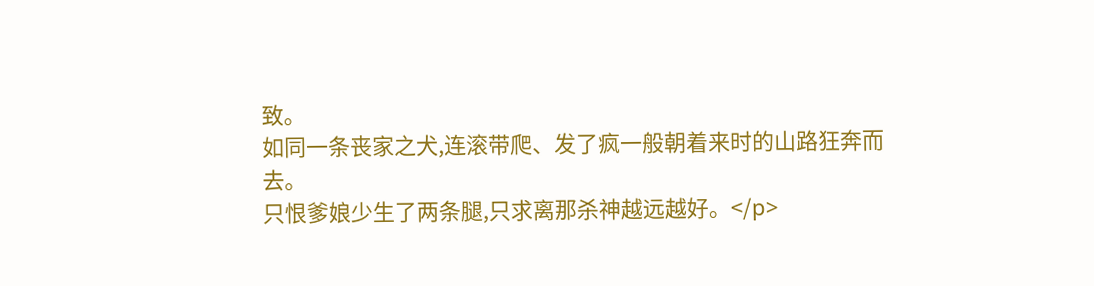致。
如同一条丧家之犬,连滚带爬、发了疯一般朝着来时的山路狂奔而去。
只恨爹娘少生了两条腿,只求离那杀神越远越好。</p>